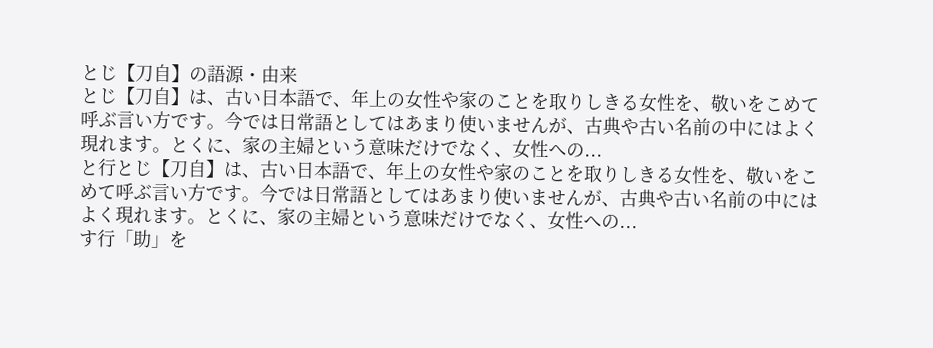とじ【刀自】の語源・由来
とじ【刀自】は、古い日本語で、年上の女性や家のことを取りしきる女性を、敬いをこめて呼ぶ言い方です。今では日常語としてはあまり使いませんが、古典や古い名前の中にはよく現れます。とくに、家の主婦という意味だけでなく、女性への...
と行とじ【刀自】は、古い日本語で、年上の女性や家のことを取りしきる女性を、敬いをこめて呼ぶ言い方です。今では日常語としてはあまり使いませんが、古典や古い名前の中にはよく現れます。とくに、家の主婦という意味だけでなく、女性への...
す行「助」を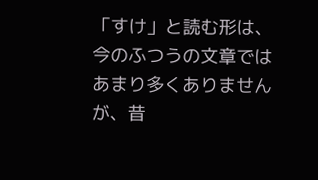「すけ」と読む形は、今のふつうの文章ではあまり多くありませんが、昔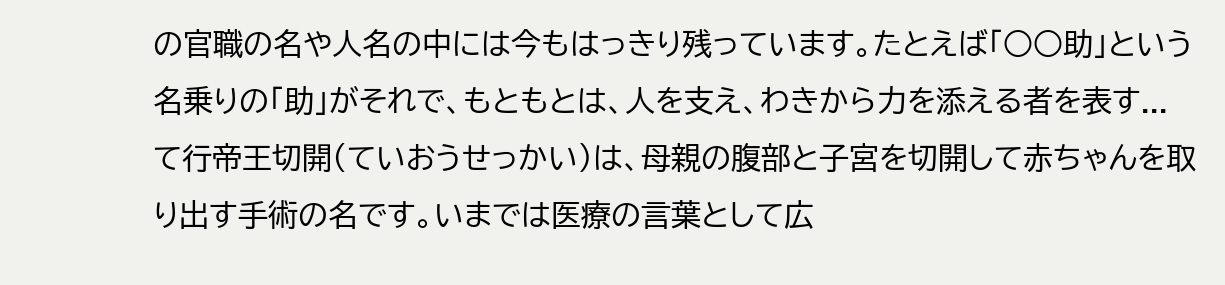の官職の名や人名の中には今もはっきり残っています。たとえば「○○助」という名乗りの「助」がそれで、もともとは、人を支え、わきから力を添える者を表す...
て行帝王切開(ていおうせっかい)は、母親の腹部と子宮を切開して赤ちゃんを取り出す手術の名です。いまでは医療の言葉として広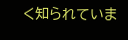く知られていま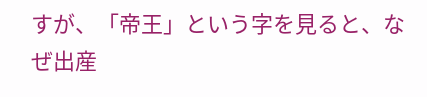すが、「帝王」という字を見ると、なぜ出産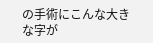の手術にこんな大きな字が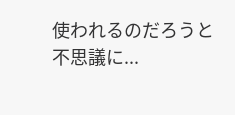使われるのだろうと不思議に...